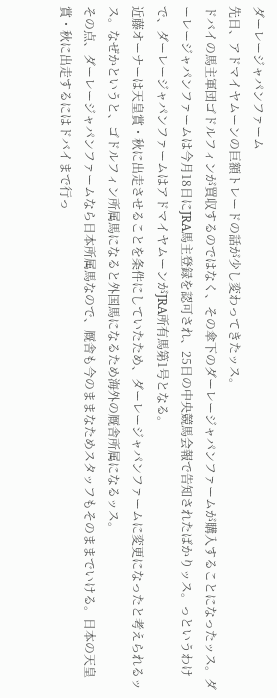ダーレージャパンファーム
先日、アドマイヤムーンの巨額トレードの話が少し変わってきたッス。
ドバイの馬主軍団ゴドルフィンが買収するのではなく、その傘下のダーレージャパンファームが購入することになったッス。ダーレージャパンファームは今月18日にJRA馬主登録を認可され、25日の中央競馬会報で告知されたばかりッス。っというわけで、ダーレージャパンファームはアドマイヤムーンがJRA所有馬第1号となる。
近藤オーナーは天皇賞・秋に出走させることを条件にしていたため、ダーレージャパンファームに変更になったと考えられるッス。なぜかというと、ゴドルフィン所属馬になると外国馬になるため海外の厩舎所属になるッス。
その点、ダーレージャパンファームなら日本所属馬なので、厩舎も今のままなためスタッフもそのままでいける。日本の天皇賞・秋に出走するにはドバイまで行っ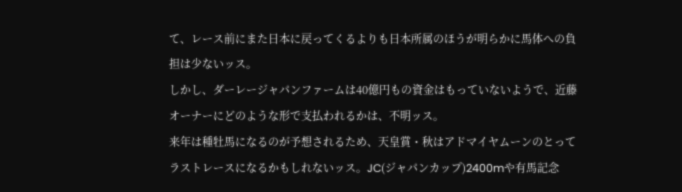て、レース前にまた日本に戻ってくるよりも日本所属のほうが明らかに馬体への負担は少ないッス。
しかし、ダーレージャパンファームは40億円もの資金はもっていないようで、近藤オーナーにどのような形で支払われるかは、不明ッス。
来年は種牡馬になるのが予想されるため、天皇賞・秋はアドマイヤムーンのとってラストレースになるかもしれないッス。JC(ジャパンカップ)2400mや有馬記念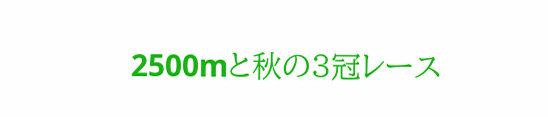2500mと秋の3冠レース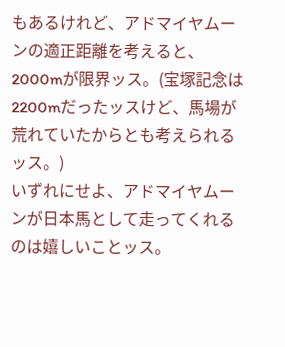もあるけれど、アドマイヤムーンの適正距離を考えると、2000mが限界ッス。(宝塚記念は2200mだったッスけど、馬場が荒れていたからとも考えられるッス。)
いずれにせよ、アドマイヤムーンが日本馬として走ってくれるのは嬉しいことッス。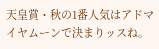天皇賞・秋の1番人気はアドマイヤムーンで決まりッスね。